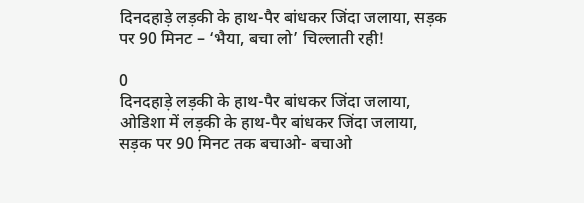दिनदहाड़े लड़की के हाथ-पैर बांधकर जिंदा जलाया, सड़क पर 90 मिनट – ‘भैया, बचा लो’ चिल्लाती रही!

0
दिनदहाड़े लड़की के हाथ-पैर बांधकर जिंदा जलाया, ओडिशा में लड़की के हाथ-पैर बांधकर जिंदा जलाया, सड़क पर 90 मिनट तक बचाओ- बचाओ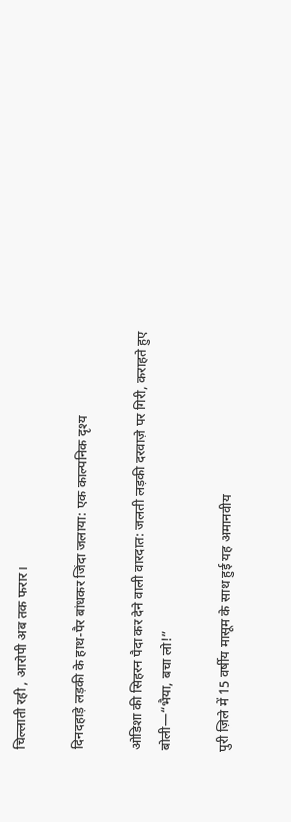चिल्लाती रही , आरोपी अब तक फरार।

दिनदहाड़े लड़की के हाथ-पैर बांधकर जिंदा जलाया: एक काल्पनिक दृश्य

ओडिशा की सिहरन पैदा कर देने वाली वारदात: जलती लड़की दरवाज़े पर गिरी, कराहते हुए बोली—“भैया, बचा लो!”

पुरी ज़िले में 15 वर्षीय मासूम के साथ हुई यह अमानवीय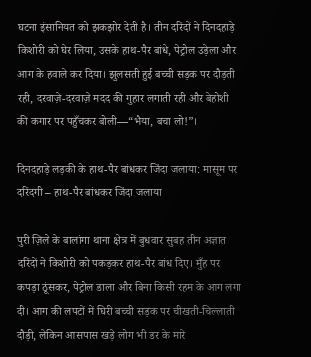घटना इंसानियत को झकझोर देती है। तीन दरिंदों ने दिनदहाड़े किशोरी को घेर लिया, उसके हाथ-पैर बांधे, पेट्रोल उड़ेला और आग के हवाले कर दिया। झुलसती हुई बच्ची सड़क पर दौड़ती रही, दरवाज़े-दरवाज़े मदद की गुहार लगाती रही और बेहोशी की कगार पर पहुँचकर बोली—“भैया, बचा लो!”।

दिनदहाड़े लड़की के हाथ-पैर बांधकर जिंदा जलाया: मासूम पर दरिंदगी – हाथ-पैर बांधकर जिंदा जलाया

पुरी ज़िले के बालांगा थाना क्षेत्र में बुधवार सुबह तीन अज्ञात दरिंदों ने किशोरी को पकड़कर हाथ-पैर बांध दिए। मुँह पर कपड़ा ठूंसकर, पेट्रोल डाला और बिना किसी रहम के आग लगा दी। आग की लपटों में घिरी बच्ची सड़क पर चीखती-चिल्लाती दौड़ी, लेकिन आसपास खड़े लोग भी डर के मारे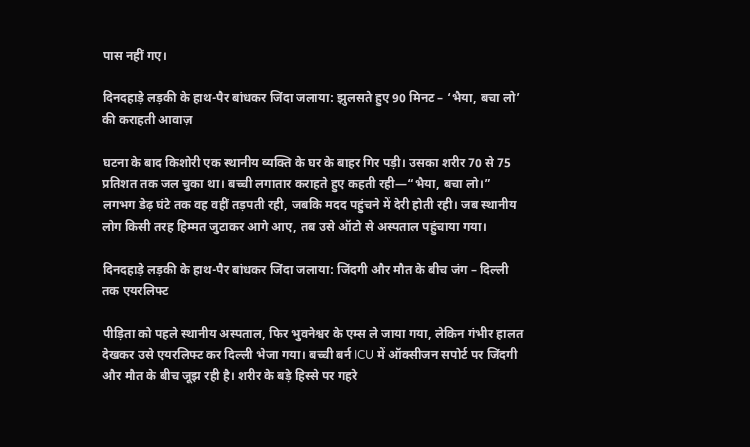पास नहीं गए।

दिनदहाड़े लड़की के हाथ-पैर बांधकर जिंदा जलाया: झुलसते हुए 90 मिनट – ‘भैया, बचा लो’ की कराहती आवाज़

घटना के बाद किशोरी एक स्थानीय व्यक्ति के घर के बाहर गिर पड़ी। उसका शरीर 70 से 75 प्रतिशत तक जल चुका था। बच्ची लगातार कराहते हुए कहती रही—“भैया, बचा लो।” लगभग डेढ़ घंटे तक वह वहीं तड़पती रही, जबकि मदद पहुंचने में देरी होती रही। जब स्थानीय लोग किसी तरह हिम्मत जुटाकर आगे आए, तब उसे ऑटो से अस्पताल पहुंचाया गया।

दिनदहाड़े लड़की के हाथ-पैर बांधकर जिंदा जलाया: जिंदगी और मौत के बीच जंग – दिल्ली तक एयरलिफ्ट

पीड़िता को पहले स्थानीय अस्पताल, फिर भुवनेश्वर के एम्स ले जाया गया, लेकिन गंभीर हालत देखकर उसे एयरलिफ्ट कर दिल्ली भेजा गया। बच्ची बर्न ICU में ऑक्सीजन सपोर्ट पर जिंदगी और मौत के बीच जूझ रही है। शरीर के बड़े हिस्से पर गहरे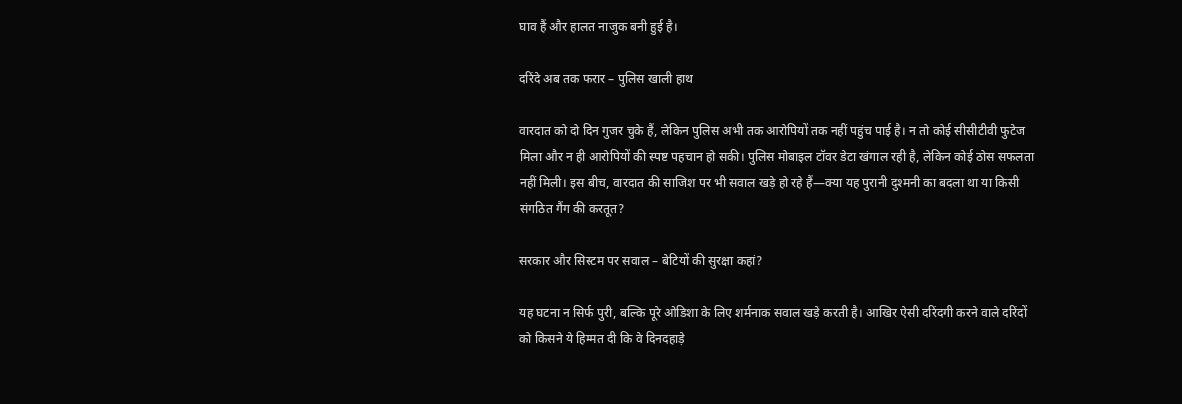घाव हैं और हालत नाजुक बनी हुई है।

दरिंदे अब तक फरार – पुलिस खाली हाथ

वारदात को दो दिन गुजर चुके हैं, लेकिन पुलिस अभी तक आरोपियों तक नहीं पहुंच पाई है। न तो कोई सीसीटीवी फुटेज मिला और न ही आरोपियों की स्पष्ट पहचान हो सकी। पुलिस मोबाइल टॉवर डेटा खंगाल रही है, लेकिन कोई ठोस सफलता नहीं मिली। इस बीच, वारदात की साजिश पर भी सवाल खड़े हो रहे हैं—क्या यह पुरानी दुश्मनी का बदला था या किसी संगठित गैंग की करतूत?

सरकार और सिस्टम पर सवाल – बेटियों की सुरक्षा कहां?

यह घटना न सिर्फ पुरी, बल्कि पूरे ओडिशा के लिए शर्मनाक सवाल खड़े करती है। आखिर ऐसी दरिंदगी करने वाले दरिंदों को किसने ये हिम्मत दी कि वे दिनदहाड़े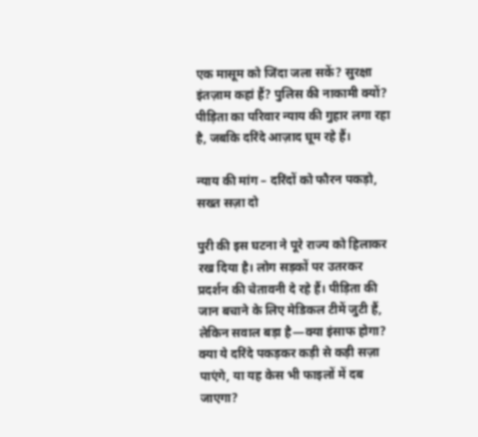एक मासूम को जिंदा जला सकें? सुरक्षा इंतज़ाम कहां हैं? पुलिस की नाकामी क्यों? पीड़िता का परिवार न्याय की गुहार लगा रहा है, जबकि दरिंदे आज़ाद घूम रहे हैं।

न्याय की मांग – दरिंदों को फौरन पकड़ो, सख्त सज़ा दो

पुरी की इस घटना ने पूरे राज्य को हिलाकर रख दिया है। लोग सड़कों पर उतरकर प्रदर्शन की चेतावनी दे रहे हैं। पीड़िता की जान बचाने के लिए मेडिकल टीमें जुटी हैं, लेकिन सवाल बड़ा है—क्या इंसाफ होगा? क्या ये दरिंदे पकड़कर कड़ी से कड़ी सज़ा पाएंगे, या यह केस भी फाइलों में दब जाएगा?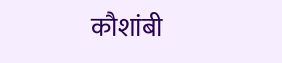कौशांबी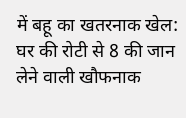में बहू का खतरनाक खेल: घर की रोटी से 8 की जान लेने वाली खौफनाक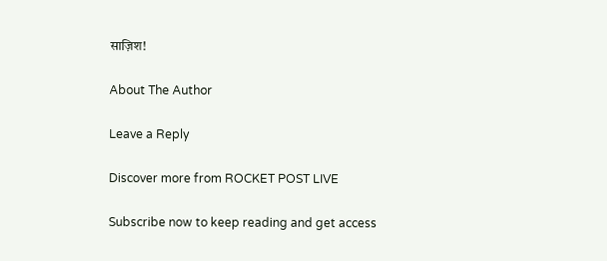साज़िश!

About The Author

Leave a Reply

Discover more from ROCKET POST LIVE

Subscribe now to keep reading and get access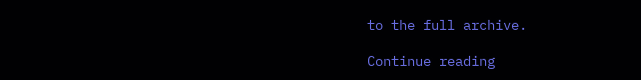to the full archive.

Continue reading